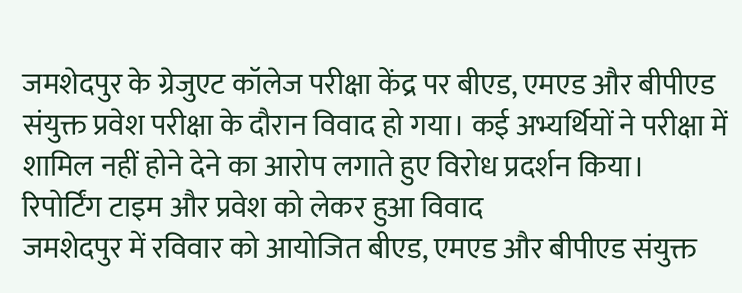जमशेदपुर के ग्रेजुएट कॉलेज परीक्षा केंद्र पर बीएड, एमएड और बीपीएड संयुक्त प्रवेश परीक्षा के दौरान विवाद हो गया। कई अभ्यर्थियों ने परीक्षा में शामिल नहीं होने देने का आरोप लगाते हुए विरोध प्रदर्शन किया।
रिपोर्टिंग टाइम और प्रवेश को लेकर हुआ विवाद
जमशेदपुर में रविवार को आयोजित बीएड, एमएड और बीपीएड संयुक्त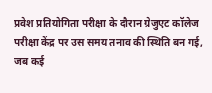प्रवेश प्रतियोगिता परीक्षा के दौरान ग्रेजुएट कॉलेज परीक्षा केंद्र पर उस समय तनाव की स्थिति बन गई, जब कई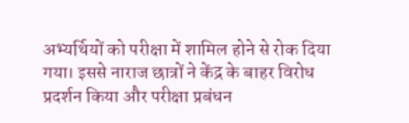अभ्यर्थियों को परीक्षा में शामिल होने से रोक दिया गया। इससे नाराज छात्रों ने केंद्र के बाहर विरोध प्रदर्शन किया और परीक्षा प्रबंधन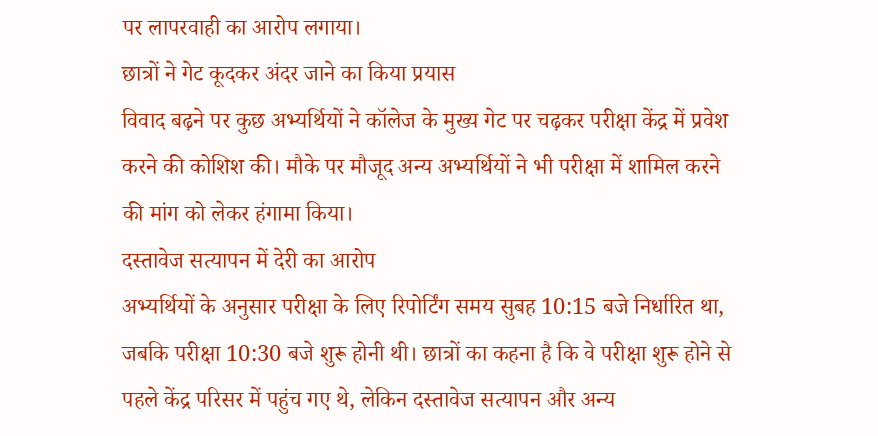पर लापरवाही का आरोप लगाया।
छात्रों ने गेट कूदकर अंदर जाने का किया प्रयास
विवाद बढ़ने पर कुछ अभ्यर्थियों ने कॉलेज के मुख्य गेट पर चढ़कर परीक्षा केंद्र में प्रवेश करने की कोशिश की। मौके पर मौजूद अन्य अभ्यर्थियों ने भी परीक्षा में शामिल करने की मांग को लेकर हंगामा किया।
दस्तावेज सत्यापन में देरी का आरोप
अभ्यर्थियों के अनुसार परीक्षा के लिए रिपोर्टिंग समय सुबह 10:15 बजे निर्धारित था, जबकि परीक्षा 10:30 बजे शुरू होनी थी। छात्रों का कहना है कि वे परीक्षा शुरू होने से पहले केंद्र परिसर में पहुंच गए थे, लेकिन दस्तावेज सत्यापन और अन्य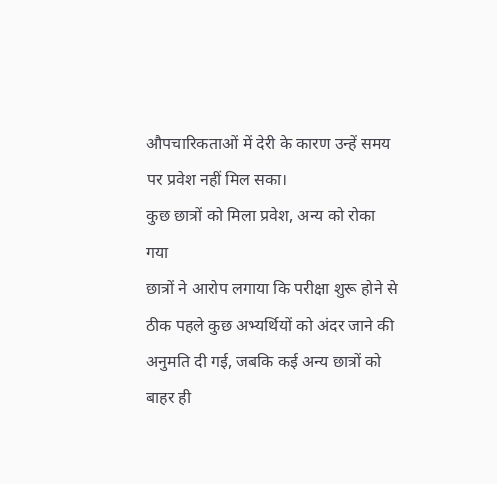औपचारिकताओं में देरी के कारण उन्हें समय पर प्रवेश नहीं मिल सका।
कुछ छात्रों को मिला प्रवेश, अन्य को रोका गया
छात्रों ने आरोप लगाया कि परीक्षा शुरू होने से ठीक पहले कुछ अभ्यर्थियों को अंदर जाने की अनुमति दी गई, जबकि कई अन्य छात्रों को बाहर ही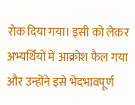रोक दिया गया। इसी को लेकर अभ्यर्थियों में आक्रोश फैल गया और उन्होंने इसे भेदभावपूर्ण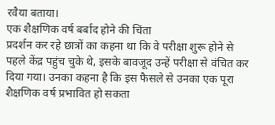रवैया बताया।
एक शैक्षणिक वर्ष बर्बाद होने की चिंता
प्रदर्शन कर रहे छात्रों का कहना था कि वे परीक्षा शुरू होने से पहले केंद्र पहुंच चुके थे, इसके बावजूद उन्हें परीक्षा से वंचित कर दिया गया। उनका कहना है कि इस फैसले से उनका एक पूरा शैक्षणिक वर्ष प्रभावित हो सकता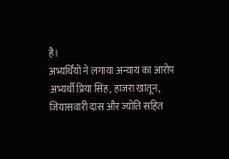है।
अभ्यर्थियों ने लगाया अन्याय का आरोप
अभ्यर्थी प्रिया सिंह, हाजरा खातून, जियासवारी दास और ज्योति सहित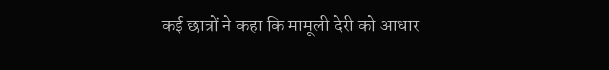कई छात्रों ने कहा कि मामूली देरी को आधार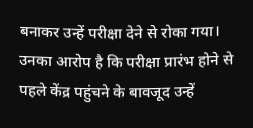बनाकर उन्हें परीक्षा देने से रोका गया। उनका आरोप है कि परीक्षा प्रारंभ होने से पहले केंद्र पहुंचने के बावजूद उन्हें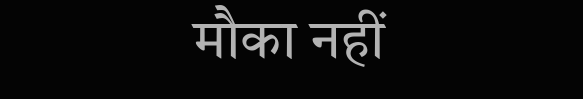मौका नहीं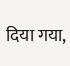दिया गया,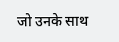जो उनके साथ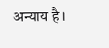अन्याय है।